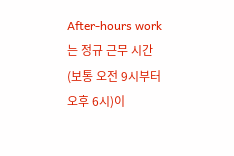After-hours work는 정규 근무 시간(보통 오전 9시부터 오후 6시)이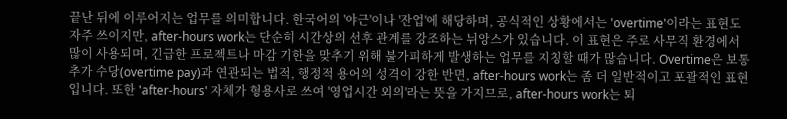끝난 뒤에 이루어지는 업무를 의미합니다. 한국어의 '야근'이나 '잔업'에 해당하며, 공식적인 상황에서는 'overtime'이라는 표현도 자주 쓰이지만, after-hours work는 단순히 시간상의 선후 관계를 강조하는 뉘앙스가 있습니다. 이 표현은 주로 사무직 환경에서 많이 사용되며, 긴급한 프로젝트나 마감 기한을 맞추기 위해 불가피하게 발생하는 업무를 지칭할 때가 많습니다. Overtime은 보통 추가 수당(overtime pay)과 연관되는 법적, 행정적 용어의 성격이 강한 반면, after-hours work는 좀 더 일반적이고 포괄적인 표현입니다. 또한 'after-hours' 자체가 형용사로 쓰여 '영업시간 외의'라는 뜻을 가지므로, after-hours work는 퇴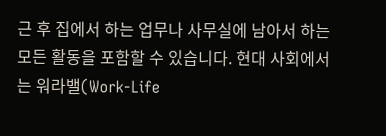근 후 집에서 하는 업무나 사무실에 남아서 하는 모든 활동을 포함할 수 있습니다. 현대 사회에서는 워라밸(Work-Life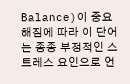Balance)이 중요해짐에 따라 이 단어는 종종 부정적인 스트레스 요인으로 언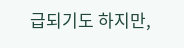급되기도 하지만,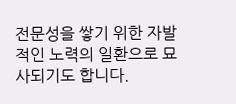전문성을 쌓기 위한 자발적인 노력의 일환으로 묘사되기도 합니다.